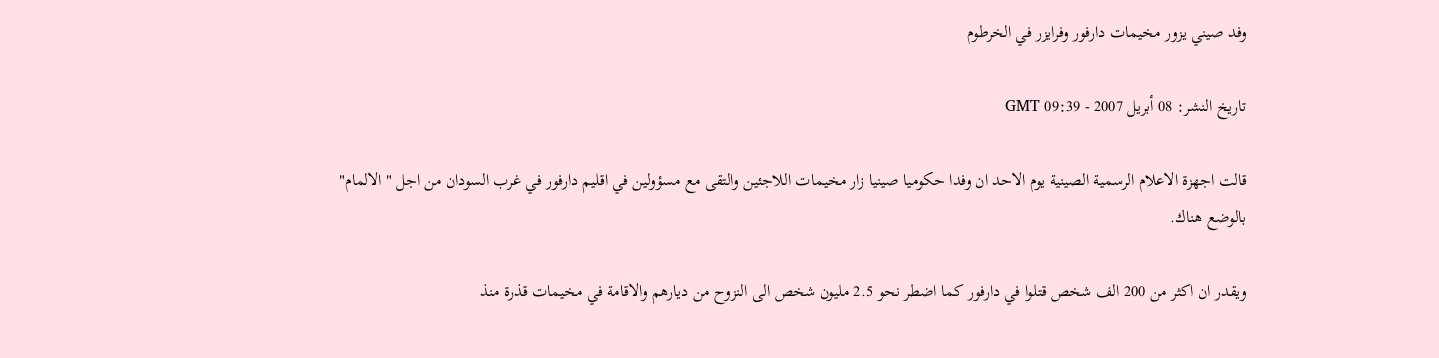وفد صيني يزور مخيمات دارفور وفرايزر في الخرطوم

تاريخ النشر: 08 أبريل 2007 - 09:39 GMT

قالت اجهزة الاعلام الرسمية الصينية يوم الاحد ان وفدا حكوميا صينيا زار مخيمات اللاجئين والتقى مع مسؤولين في اقليم دارفور في غرب السودان من اجل "الالمام" بالوضع هناك.

ويقدر ان اكثر من 200 الف شخص قتلوا في دارفور كما اضطر نحو 2.5 مليون شخص الى النزوح من ديارهم والاقامة في مخيمات قذرة منذ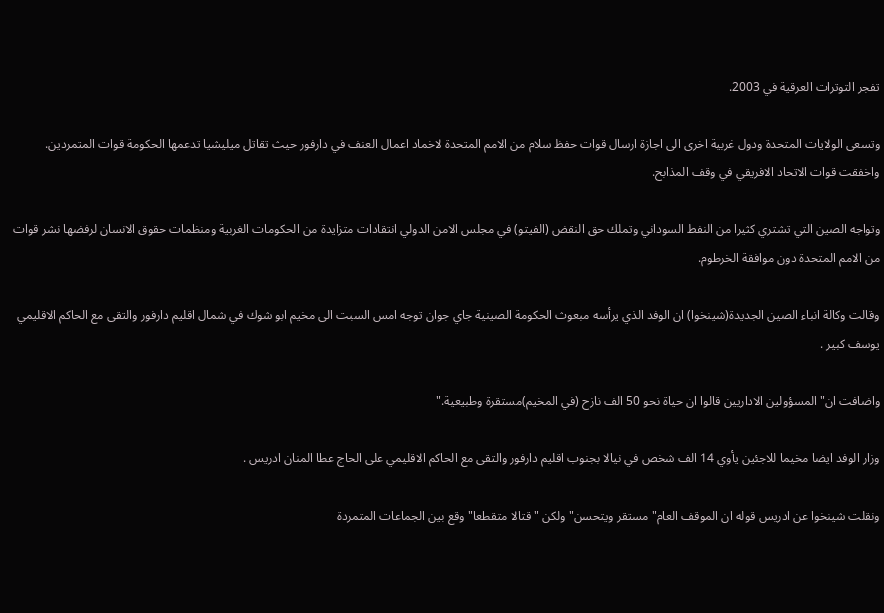تفجر التوترات العرقية في 2003.

وتسعى الولايات المتحدة ودول غربية اخرى الى اجازة ارسال قوات حفظ سلام من الامم المتحدة لاخماد اعمال العنف في دارفور حيث تقاتل ميليشيا تدعمها الحكومة قوات المتمردين. واخفقت قوات الاتحاد الافريقي في وقف المذابح.

وتواجه الصين التي تشتري كثيرا من النفط السوداني وتملك حق النقض (الفيتو) في مجلس الامن الدولي انتقادات متزايدة من الحكومات الغربية ومنظمات حقوق الانسان لرفضها نشر قوات من الامم المتحدة دون موافقة الخرطوم.

وقالت وكالة انباء الصين الجديدة(شينخوا) ان الوفد الذي يرأسه مبعوث الحكومة الصينية جاي جوان توجه امس السبت الى مخيم ابو شوك في شمال اقليم دارفور والتقى مع الحاكم الاقليمي يوسف كبير .

واضافت ان"المسؤولين الاداريين قالوا ان حياة نحو 50 الف نازح (في المخيم)مستقرة وطبيعية."

وزار الوفد ايضا مخيما للاجئين يأوي 14 الف شخص في نيالا بجنوب اقليم دارفور والتقى مع الحاكم الاقليمي على الحاج عطا المنان ادريس .

ونقلت شينخوا عن ادريس قوله ان الموقف العام"مستقر ويتحسن" ولكن "قتالا متقطعا"وقع بين الجماعات المتمردة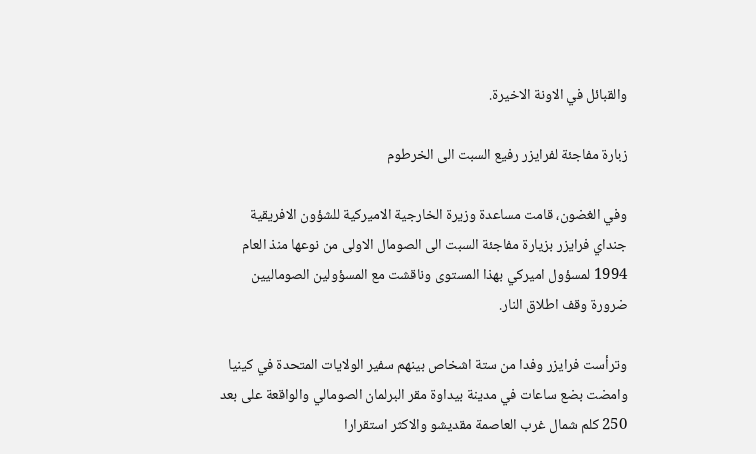والقبائل في الاونة الاخيرة.

زبارة مفاجئة لفرايزر رفيع السبت الى الخرطوم

وفي الغضون، قامت مساعدة وزيرة الخارجية الاميركية للشؤون الافريقية جنداي فرايزر بزيارة مفاجئة السبت الى الصومال الاولى من نوعها منذ العام 1994 لمسؤول اميركي بهذا المستوى وناقشت مع المسؤولين الصوماليين ضرورة وقف اطلاق النار.

وترأست فرايزر وفدا من ستة اشخاص بينهم سفير الولايات المتحدة في كينيا وامضت بضع ساعات في مدينة بيداوة مقر البرلمان الصومالي والواقعة على بعد 250 كلم شمال غرب العاصمة مقديشو والاكثر استقرارا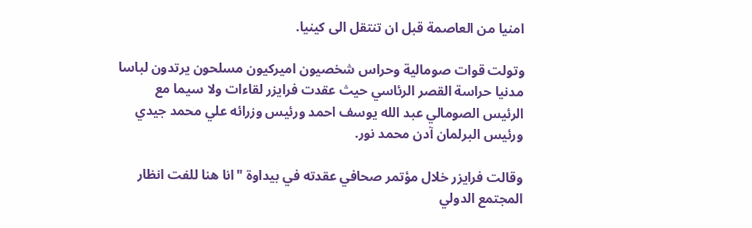امنيا من العاصمة قبل ان تنتقل الى كينيا.

وتولت قوات صومالية وحراس شخصيون اميركيون مسلحون يرتدون لباسا مدنيا حراسة القصر الرئاسي حيث عقدت فرايزر لقاءات ولا سيما مع الرئيس الصومالي عبد الله يوسف احمد ورئيس وزرائه علي محمد جيدي ورئيس البرلمان آدن محمد نور.

وقالت فرايزر خلال مؤتمر صحافي عقدته في بيداوة "انا هنا للفت انظار المجتمع الدولي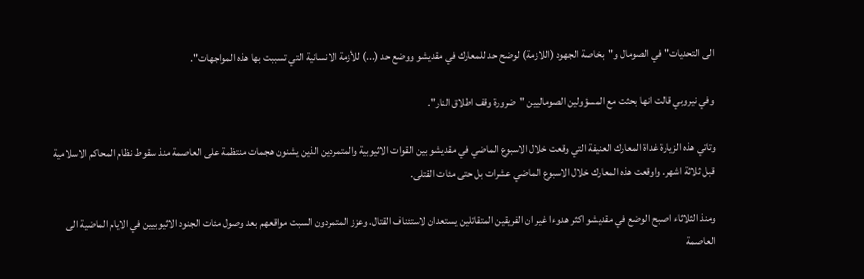الى التحديات" في الصومال و"بخاصة الجهود (اللازمة) لوضح حد للمعارك في مقديشو ووضع حد (...) للأزمة الانسانية التي تسببت بها هذه المواجهات".

وفي نيروبي قالت انها بحثت مع المسؤولين الصوماليين "ضرورة وقف اطلاق النار".

وتاتي هذه الزيارة غداة المعارك العنيفة التي وقعت خلال الاسبوع الماضي في مقديشو بين القوات الاثيوبية والمتمردين الذين يشنون هجمات منتظمة على العاصمة منذ سقوط نظام المحاكم الاسلامية قبل ثلاثة اشهر. واوقعت هذه المعارك خلال الاسبوع الماضي عشرات بل حتى مئات القتلى.

ومنذ الثلاثاء اصبح الوضع في مقديشو اكثر هدوءا غير ان الفريقين المتقاتلين يستعدان لاستئناف القتال. وعزز المتمردون السبت مواقعهم بعد وصول مئات الجنود الاثيوبيين في الايام الماضية الى العاصمة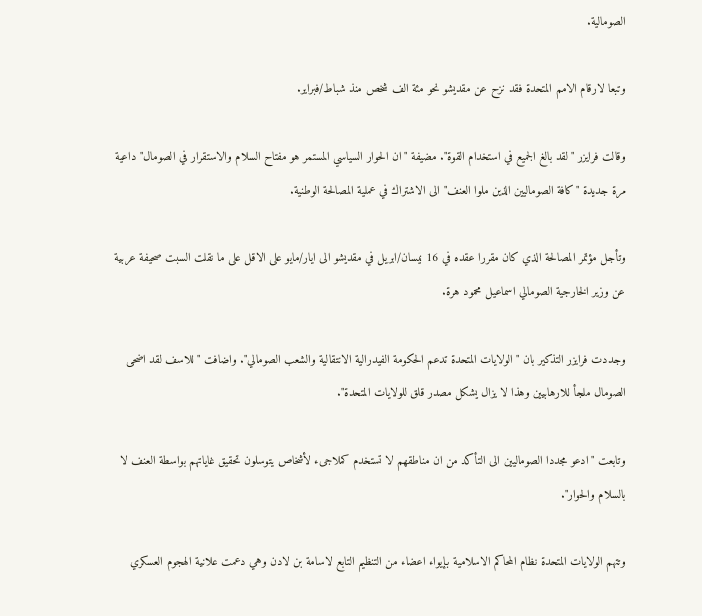الصومالية.

وتبعا لارقام الامم المتحدة فقد نزح عن مقديشو نحو مئة الف شخص منذ شباط/فبراير.

وقالت فرايزر "لقد بالغ الجميع في استخدام القوة". مضيفة "ان الحوار السياسي المستمر هو مفتاح السلام والاستقرار في الصومال" داعية مرة جديدة "كافة الصوماليين الذين ملوا العنف" الى الاشتراك في عملية المصالحة الوطنية.

وتأجل مؤتمر المصالحة الذي كان مقررا عقده في 16 نيسان/ابريل في مقديشو الى ايار/مايو على الاقل على ما نقلت السبت صحيفة عربية عن وزير الخارجية الصومالي اسماعيل محمود هرة.

وجددت فرايزر التذكير بان "الولايات المتحدة تدعم الحكومة الفيدرالية الانتقالية والشعب الصومالي". واضافت "للاسف لقد اضحى الصومال ملجأ للارهابيين وهذا لا يزال يشكل مصدر قلق للولايات المتحدة".

وتابعت "ادعو مجددا الصوماليين الى التأكد من ان مناطقهم لا تستخدم كملاجىء لأشخاص يتوسلون تحقيق غاياتهم بواسطة العنف لا بالسلام والحوار".

وتتهم الولايات المتحدة نظام المحاكم الاسلامية بإيواء اعضاء من التنظيم التابع لاسامة بن لادن وهي دعمت علانية الهجوم العسكري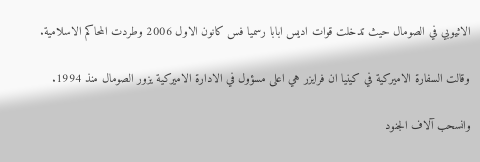الاثيوبي في الصومال حيث تدخلت قوات اديس ابابا رسميا فس كانون الاول 2006 وطردت المحاكم الاسلامية.

وقالت السفارة الاميركية في كينيا ان فرايزر هي اعلى مسؤول في الادارة الاميركية يزور الصومال منذ 1994.

وانسحب آلاف الجنود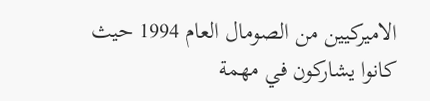الاميركيين من الصومال العام 1994 حيث كانوا يشاركون في مهمة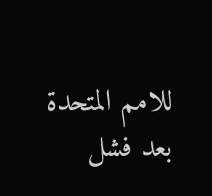للامم المتحدة بعد فشل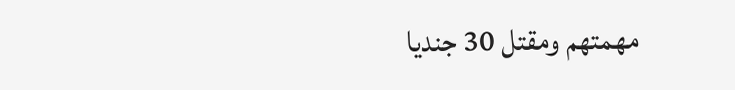مهمتهم ومقتل 30 جنديا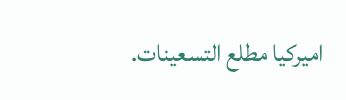اميركيا مطلع التسعينات.